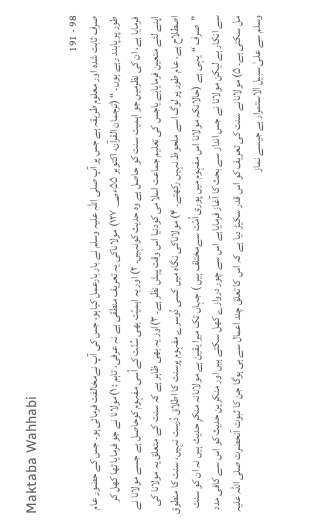Maktaba Wahhabi

98 - 191
صرف ثابت شدہ اور معلوم طریقہ ہے جس پر آپ صلی اللہ علیہ وسلم نے بار بارعمل کیاہو، جس کی آپ نےمخالفت فرمائی ہو۔ جس کے حضور عام طور پر پابند رہے ہوں۔ “ (ترجمان القرآن، اکتوبر ۵۵ء؃ ۱۲۷) مولاناکی یہ تعریف منطقی ہے نہ عرفی، تاہم : ۱)مولانا نے جو فرمایا تھا کھل کر فرمایا ہے، ان کی نظرمیں جو اہمیت سنت کو حاصل ہے وہ حدیث کونہیں۔ ۲) اور یہ اہمیّت بھی سُنّت کےاُسی مفہوم کوحاصل ہے جسے مولانا نے اپنے لئے متعین فرمایاہے یاجس کی تعلیم جماعت اسلامی کودنیا اس وقت پیش نظر ہے۔ ۳)اور یہ بھی ظاہر ہے کہ سنت کے متعلق یہ مولانا کی اصطلاح ہے، عام طور پر لوگ اسے ملحوظ نہیں رکھتے۔ ۴) مولاناکی نگاہ میں کسی دُوسرے مفہوم پرسنت کا اطلاق دُرست نہیں، سنت کا منطوق ”صرف “یہی ہے (حالانکہ مولانا اس مفہوم میں پوری اُمّت سےمختلف ہیں ) جہاں تک میرا یقین ہے مولانانہ منکرِ حدیث ہیں نہ ان کو سنت سے انکار ہے لیکن مولانا نے جس انداز سے بحث کا آغاز فرمایاہے اس سے چور دروازے کھل سکتے ہیں اور منکرین حدیث کو اس سے کافی مدد مل سکتی ہے۔ ۵) مولانانے سنت کی تعریف کو اس قدر سکیڑ دیا ہے کہ اس کا تعلق چند اعمال سے ہی ہوگا جن کا ثبوت آنحضرت صلی اللہ علیہ وسلم سے علیٰ سبیل الاستمرار ہے جیسے نماز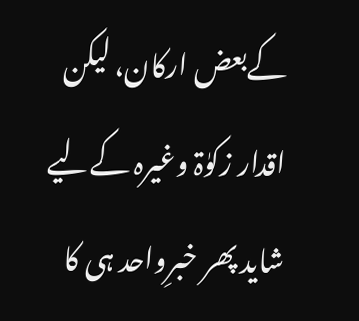کےبعض ارکان، لیکن اقدار زکوٰۃ وغیرہ کےلیے شاید پھر خبرِواحد ہی کا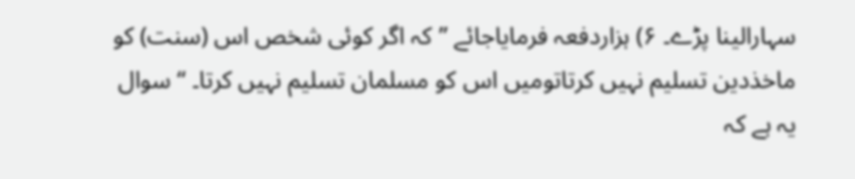سہارالینا پڑے۔ ۶) ہزاردفعہ فرمایاجائے ”کہ اگر کوئی شخص اس (سنت) کو ماخذدین تسلیم نہیں کرتاتومیں اس کو مسلمان تسلیم نہیں کرتا۔ “ سوال یہ ہے کہ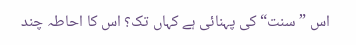اس ”سنت“ کی پہنائی ہے کہاں تک؟ اس کا احاطہ چند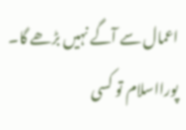اعمال سے آگے نہیں بڑھے گا۔ پورااسلام تو کسی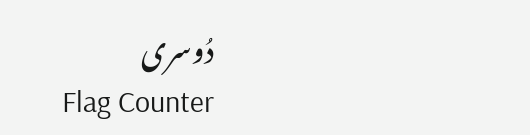دُوسری
Flag Counter